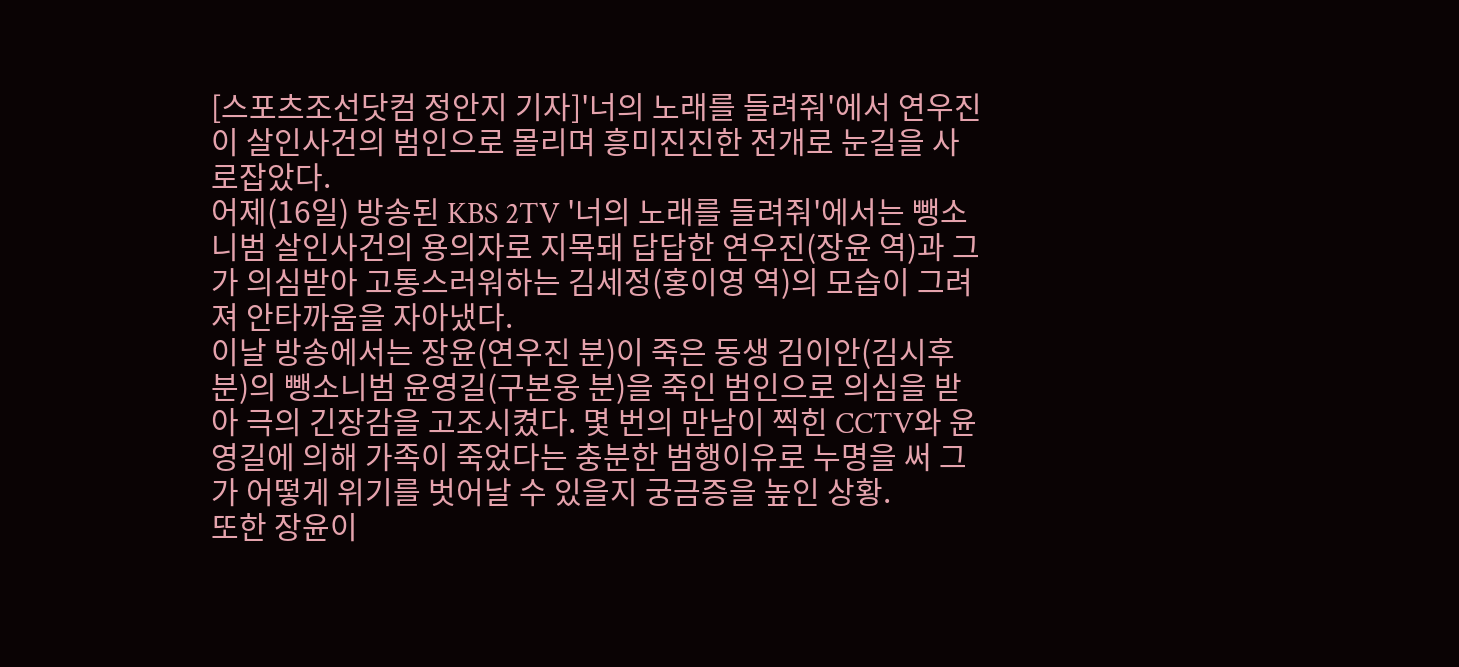[스포츠조선닷컴 정안지 기자]'너의 노래를 들려줘'에서 연우진이 살인사건의 범인으로 몰리며 흥미진진한 전개로 눈길을 사로잡았다.
어제(16일) 방송된 KBS 2TV '너의 노래를 들려줘'에서는 뺑소니범 살인사건의 용의자로 지목돼 답답한 연우진(장윤 역)과 그가 의심받아 고통스러워하는 김세정(홍이영 역)의 모습이 그려져 안타까움을 자아냈다.
이날 방송에서는 장윤(연우진 분)이 죽은 동생 김이안(김시후 분)의 뺑소니범 윤영길(구본웅 분)을 죽인 범인으로 의심을 받아 극의 긴장감을 고조시켰다. 몇 번의 만남이 찍힌 CCTV와 윤영길에 의해 가족이 죽었다는 충분한 범행이유로 누명을 써 그가 어떻게 위기를 벗어날 수 있을지 궁금증을 높인 상황.
또한 장윤이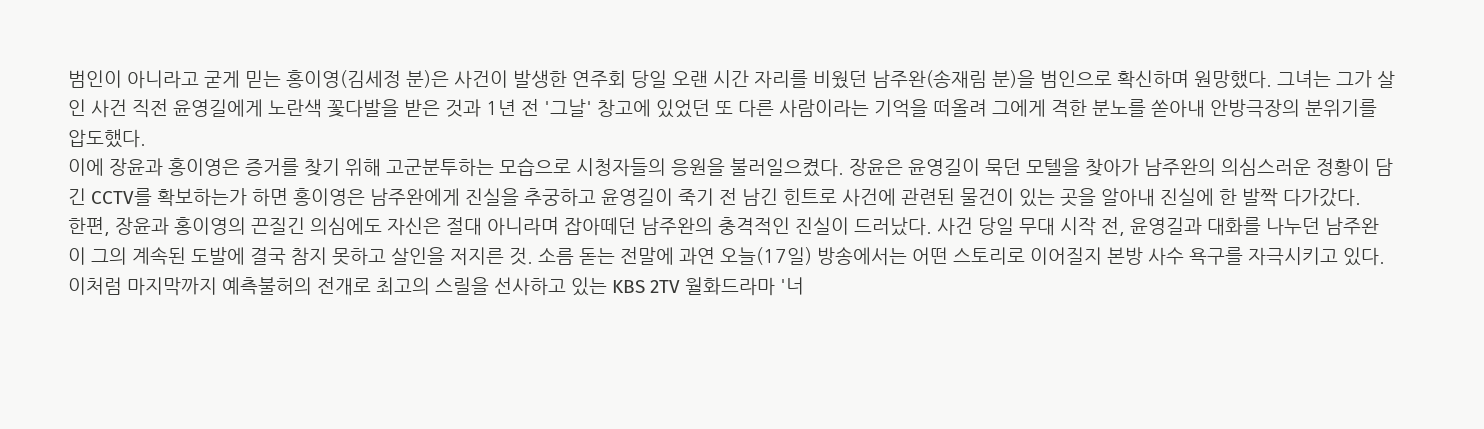범인이 아니라고 굳게 믿는 홍이영(김세정 분)은 사건이 발생한 연주회 당일 오랜 시간 자리를 비웠던 남주완(송재림 분)을 범인으로 확신하며 원망했다. 그녀는 그가 살인 사건 직전 윤영길에게 노란색 꽃다발을 받은 것과 1년 전 '그날' 창고에 있었던 또 다른 사람이라는 기억을 떠올려 그에게 격한 분노를 쏟아내 안방극장의 분위기를 압도했다.
이에 장윤과 홍이영은 증거를 찾기 위해 고군분투하는 모습으로 시청자들의 응원을 불러일으켰다. 장윤은 윤영길이 묵던 모텔을 찾아가 남주완의 의심스러운 정황이 담긴 CCTV를 확보하는가 하면 홍이영은 남주완에게 진실을 추궁하고 윤영길이 죽기 전 남긴 힌트로 사건에 관련된 물건이 있는 곳을 알아내 진실에 한 발짝 다가갔다.
한편, 장윤과 홍이영의 끈질긴 의심에도 자신은 절대 아니라며 잡아떼던 남주완의 충격적인 진실이 드러났다. 사건 당일 무대 시작 전, 윤영길과 대화를 나누던 남주완이 그의 계속된 도발에 결국 참지 못하고 살인을 저지른 것. 소름 돋는 전말에 과연 오늘(17일) 방송에서는 어떤 스토리로 이어질지 본방 사수 욕구를 자극시키고 있다.
이처럼 마지막까지 예측불허의 전개로 최고의 스릴을 선사하고 있는 KBS 2TV 월화드라마 '너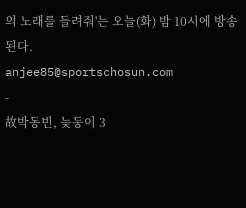의 노래를 들려줘'는 오늘(화) 밤 10시에 방송된다.
anjee85@sportschosun.com
-
故박동빈, 늦둥이 3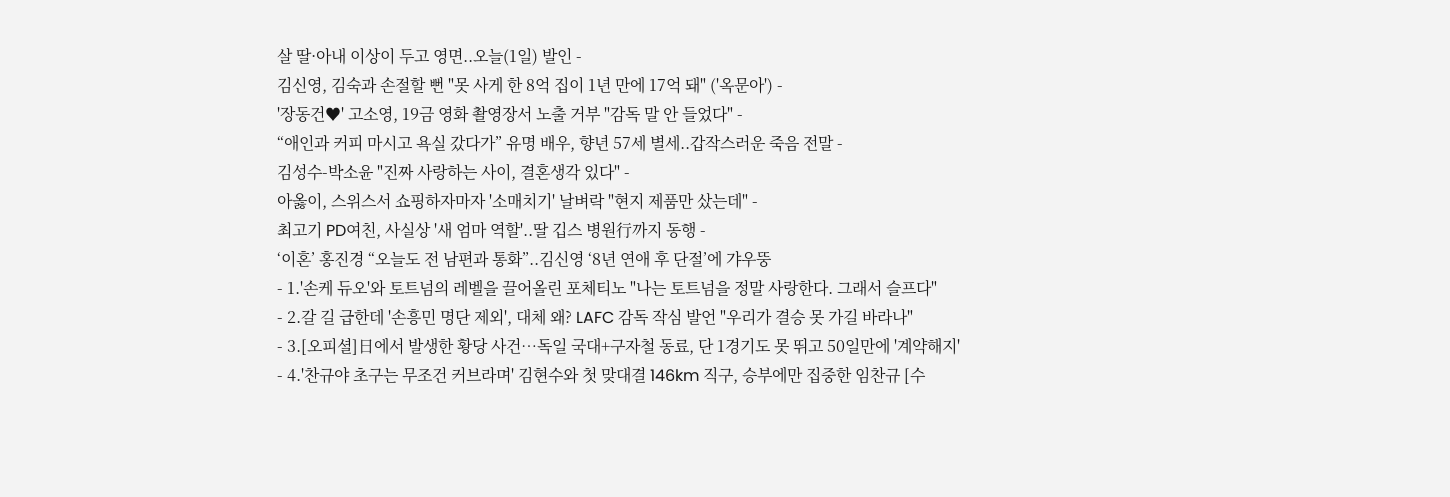살 딸·아내 이상이 두고 영면..오늘(1일) 발인 -
김신영, 김숙과 손절할 뻔 "못 사게 한 8억 집이 1년 만에 17억 돼" ('옥문아') -
'장동건♥' 고소영, 19금 영화 촬영장서 노출 거부 "감독 말 안 들었다" -
“애인과 커피 마시고 욕실 갔다가” 유명 배우, 향년 57세 별세..갑작스러운 죽음 전말 -
김성수-박소윤 "진짜 사랑하는 사이, 결혼생각 있다" -
아옳이, 스위스서 쇼핑하자마자 '소매치기' 날벼락 "현지 제품만 샀는데" -
최고기 PD여친, 사실상 '새 엄마 역할'..딸 깁스 병원行까지 동행 -
‘이혼’ 홍진경 “오늘도 전 남편과 통화”..김신영 ‘8년 연애 후 단절’에 갸우뚱
- 1.'손케 듀오'와 토트넘의 레벨을 끌어올린 포체티노 "나는 토트넘을 정말 사랑한다. 그래서 슬프다"
- 2.갈 길 급한데 '손흥민 명단 제외', 대체 왜? LAFC 감독 작심 발언 "우리가 결승 못 가길 바라나"
- 3.[오피셜]日에서 발생한 황당 사건…독일 국대+구자철 동료, 단 1경기도 못 뛰고 50일만에 '계약해지'
- 4.'찬규야 초구는 무조건 커브라며' 김현수와 첫 맞대결 146km 직구, 승부에만 집중한 임찬규 [수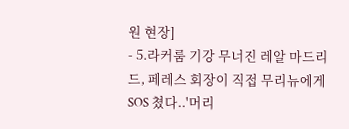원 현장]
- 5.라커룸 기강 무너진 레알 마드리드, 페레스 회장이 직접 무리뉴에게 SOS 쳤다..'머리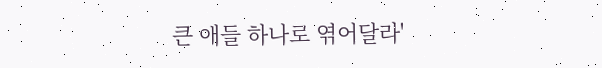큰 애들 하나로 엮어달라'